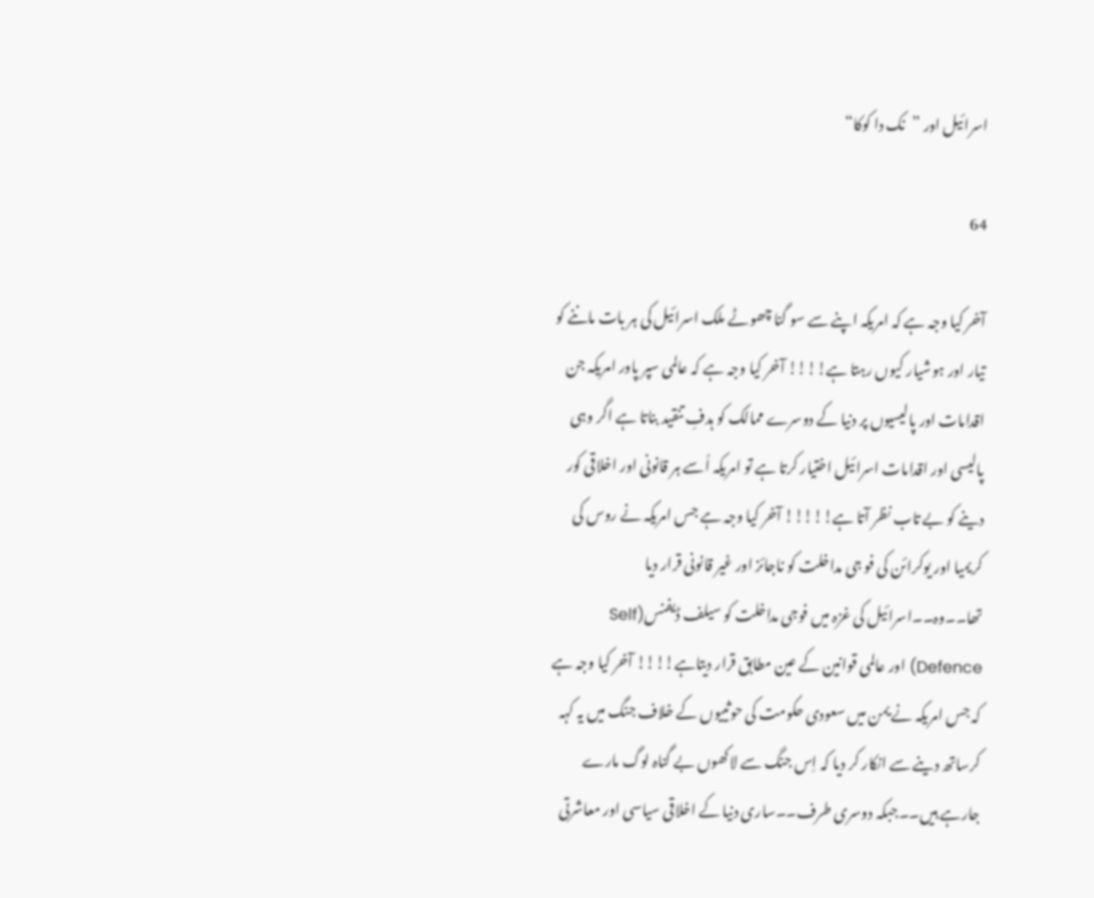اسرائیل اور ”نک دا کوکا“

64

آخر کیا وجہ ہے کہ امریکہ اپنے سے سو گنا چھوٹے ملک اسرائیل کی ہر بات ماننے کو تیار اور ہوشیار کیوں رہتا ہے!!!! آخر کیا وجہ ہے کہ عالمی سپر پاور امریکہ جن اقدامات اور پالیسیوں پر دنیا کے دوسرے ممالک کو ہدفِ تنقید بناتا ہے اگر وہی پالیسی اور اقدامات اسرائیل اختیار کرتا ہے تو امریکہ اُسے ہر قانونی اور اخلاقی کور دینے کو بے تاب نظر آتا ہے!!!!! آخر کیا وجہ ہے جس امریکہ نے روس کی کریمیا اور یوکرائن کی فو جی مداخلت کو ناجائز اور غیر قانونی قرار دیا تھا۔۔وہ۔۔اسرائیل کی غزہ میں فوجی مداخلت کو سیلف ڈیفنس(Self Defence) اور عالمی قوانین کے عین مطابق قرار دیتاہے!!!! آخر کیا وجہ ہے کہ جس امریکہ نے یمن میں سعودی حکومت کی حوثییوں کے خلاف جنگ میں یہ کہہ کرساتھ دینے سے انکار کر دیا کہ اِس جنگ سے لاکھوں بے گناہ لوگ مارے جارہے ہیں۔۔جبکہ دوسری طرف۔۔ساری دنیا کے اخلاقی سیاسی اور معاشرتی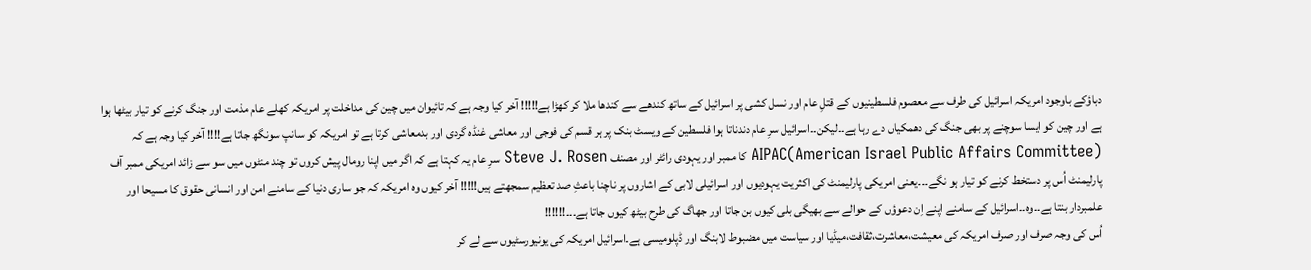دباؤکے باوجود امریکہ اسرائیل کی طرف سے معصوم فلسطینیوں کے قتلِ عام اور نسل کشی پر اسرائیل کے ساتھ کندھے سے کندھا ملا کر کھڑا ہے!!!!! آخر کیا وجہ ہے کہ تائیوان میں چین کی مداخلت پر امریکہ کھلے عام مذمت اور جنگ کرنے کو تیار بیٹھا ہوا ہے اور چین کو ایسا سوچنے پر بھی جنگ کی دھمکیاں دے رہا ہے۔۔لیکن۔۔اسرائیل سرِ عام دندناتا ہوا فلسطین کے ویسٹ بنک پر ہر قسم کی فوجی اور معاشی غنڈہ گردی اور بدمعاشی کرتا ہے تو امریکہ کو سانپ سونگھ جاتا ہے!!!! آخر کیا وجہ ہے کہ AIPAC(American Israel Public Affairs Committee) کا ممبر اور یہودی رائٹر اور مصنف Steve J. Rosen سرِ عام یہ کہتا ہے کہ اگر میں اپنا رومال پیش کروں تو چند منٹوں میں سو سے زائد امریکی ممبر آف پارلیمنٹ اُس پر دستخط کرنے کو تیار ہو نگے۔۔۔یعنی امریکی پارلیمنٹ کی اکثریت یہودیوں اور اسرائیلی لابی کے اشاروں پر ناچنا باعثِ صد تعظیم سمجھتے ہیں!!!!! آخر کیوں وہ امریکہ کہ جو ساری دنیا کے سامنے امن اور انسانی حقوق کا مسیحا اور علمبردار بنتا ہے۔۔وہ۔۔اسرائیل کے سامنے اپنے اِن دعوؤں کے حوالے سے بھیگی بلی کیوں بن جاتا اور جھاگ کی طرح بیٹھ کیوں جاتا ہے۔۔۔!!!!!!
اُس کی وجہ صرف اور صرف امریکہ کی معیشت،معاشرت،ثقافت،میڈیا اور سیاست میں مضبوط لابنگ اور ڈپلومیسی ہے۔اسرائیل امریکہ کی یونیورسٹیوں سے لے کر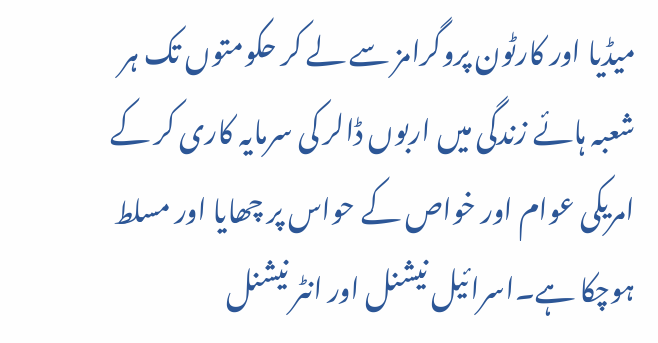میڈیا اور کارٹون پروگرامز سے لے کر حکومتوں تک ہر شعبہ ہائے زندگی میں اربوں ڈالر کی سرمایہ کاری کر کے امریکی عوام اور خواص کے حواس پر چھایا اور مسلط ہوچکا ہے۔اسرائیل نیشنل اور انٹر نیشنل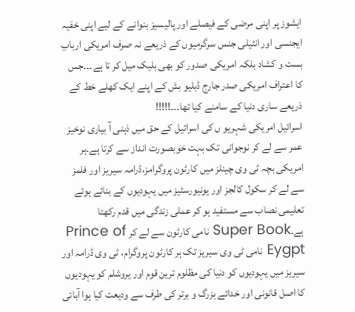ایشوز پر اپنی مرضی کے فیصلے اور پالیسیز بنوانے کے لیے اپنی خفیہ ایجنسی اور انٹیلی جنس سرگرمیوں کے ذریعے نہ صرف امریکی اربابِ بست و کشاد بلکہ امریکی صدور کو بھی بلیک میل کر تا ہے۔۔۔جس کا اعتراف امریکی صدر جارج ڈبلیو بش کے اپنے ایک کھلے خط کے ذریعے ساری دنیا کے سامنے کیا تھا۔۔۔!!!!!
اسرائیل امریکی شہریو ں کی اسرائیل کے حق میں ذہنی آ بیاری نوخیز عمر سے لے کر نوجوانی تک بہت خوبصورت انداز سے کرتا ہے۔ہر امریکی بچہ ٹی وی چینلز میں کارٹون پروگرامز،ڈرامہ سیریز اور فلمز سے لے کر سکول کالجز اور یونیورسٹیز میں یہودیوں کے بنائے ہوئے تعلیمی نصاب سے مستفید ہو کر عملی زندگی میں قدم رکھتا ہے۔Super Book نامی کارٹون سے لے کر Prince of Eygpt نامی ٹی وی سیریز تک ہر کارٹون پروگرام، ٹی وی ڈرامہ اور سیریز میں یہودیوں کو دنیا کی مظلوم ترین قوم اور یروشلم کو یہودیوں کا اصل قانونی اور خدائے بزرگ و برتر کی طرف سے ودیعت کیا ہوا آبائی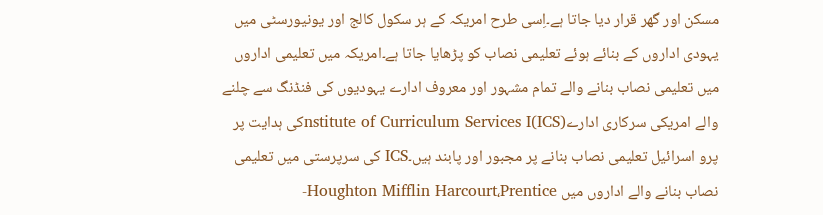مسکن اور گھر قرار دیا جاتا ہے۔اِسی طرح امریکہ کے ہر سکول کالج اور یونیورسٹی میں یہودی اداروں کے بنائے ہوئے تعلیمی نصاب کو پڑھایا جاتا ہے۔امریکہ میں تعلیمی اداروں میں تعلیمی نصاب بنانے والے تمام مشہور اور معروف ادارے یہودیوں کی فنڈنگ سے چلنے والے امریکی سرکاری ادارے(ICS)nstitute of Curriculum Services Iکی ہدایت پر پرو اسرائیل تعلیمی نصاب بنانے پر مجبور اور پابند ہیں۔ICS کی سرپرستی میں تعلیمی نصاب بنانے والے اداروں میں Houghton Mifflin Harcourt،Prentice-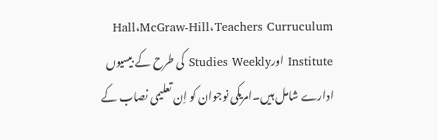Hall،McGraw-Hill،Teachers Curruculum Institute اورStudies Weekly کی طرح کے بیسیوں ادارے شامل ہیں۔امریکی نوجوان کو اِن تعلیمی نصاب کے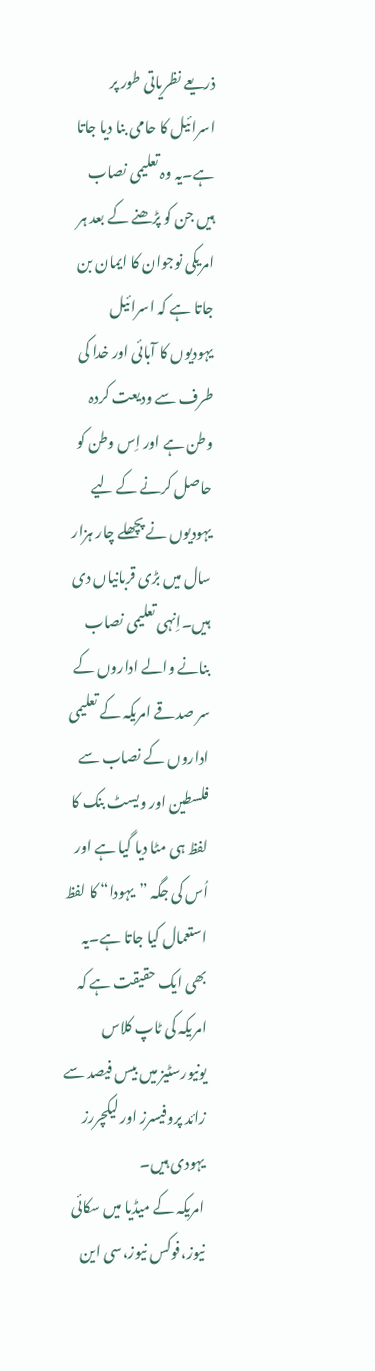ذریعے نظریاتی طور پر اسرائیل کا حامی بنا دیا جاتا ہے۔یہ وہ تعلیمی نصاب ہیں جن کو پڑھنے کے بعد ہر امریکی نوجوان کا ایمان بن جاتا ہے کہ اسرائیل یہودیوں کا آبائی اور خدا کی طرف سے ودیعت کردہ وطن ہے اور اِس وطن کو حاصل کرنے کے لیے یہودیوں نے پچھلے چار ہزار سال میں بڑی قربانیاں دی ہیں۔اِنہی تعلیمی نصاب بنانے والے اداروں کے سر صدقے امریکہ کے تعلیمی اداروں کے نصاب سے فلسطین اور ویسٹ بنک کا لفظ ہی مٹا دیا گیا ہے اور اُس کی جگہ ”یہودا“ کا لفظ استعمال کیا جاتا ہے۔یہ بھی ایک حقیقت ہے کہ امریکہ کی ٹاپ کلاس یونیورسٹیز میں بیس فیصد سے زائد پروفیسرز اور لیکچررز یہودی ہیں۔
امریکہ کے میڈیا میں سکائی نیوز،فوکس نیوز،سی این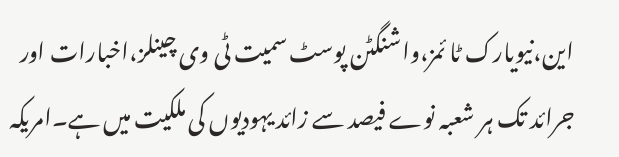این،نیویارک ٹا ئمز،واشنگٹن پوسٹ سمیت ٹی وی چینلز،اخبارات اور جرائد تک ہر شعبہ نوے فیصد سے زائد یہودیوں کی ملکیت میں ہے۔امریکہ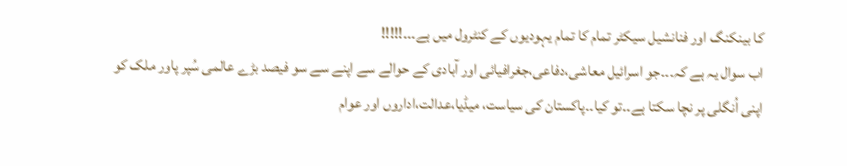کا بینکنگ اور فنانشیل سیکٹر تمام کا تمام یہودیوں کے کنٹرول میں ہے۔۔۔!!!!!
اب سوال یہ ہے کہ۔۔۔جو اسرائیل معاشی،دفاعی،جغرافیائی اور آبادی کے حوالے سے اپنے سے سو فیصد بڑے عالمی سُپر پاور ملک کو اپنی اُنگلی پر نچا سکتا ہے۔۔تو کیا۔۔پاکستان کی سیاست، میڈیا،عدالت،اداروں اور عوام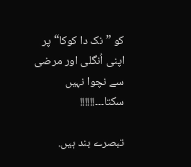کو ”نک دا کوکا“ پر اپنی اُنگلی اور مرضی سے نچوا نہیں سکتا۔۔۔!!!!!!

تبصرے بند ہیں.